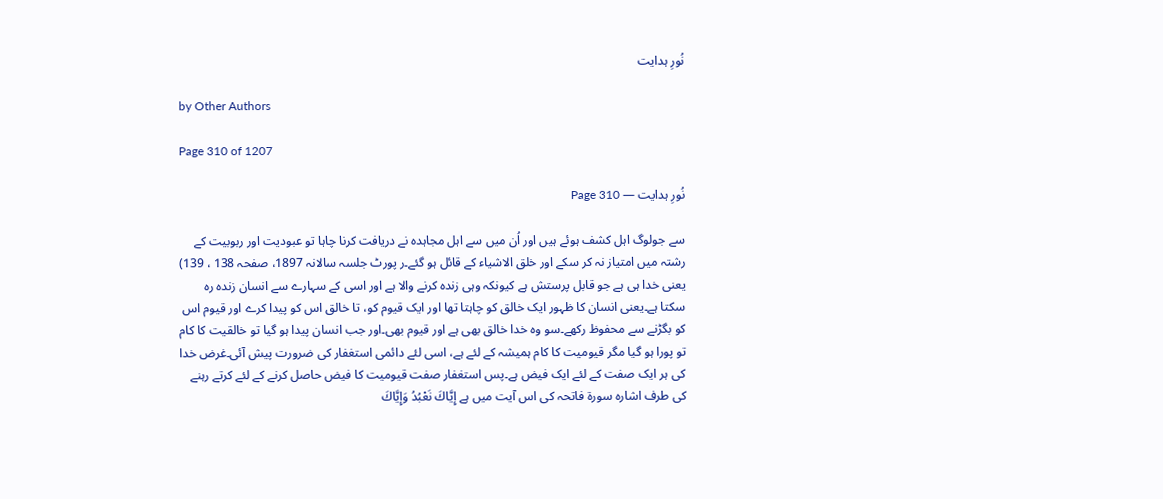نُورِ ہدایت

by Other Authors

Page 310 of 1207

نُورِ ہدایت — Page 310

سے جولوگ اہل کشف ہوئے ہیں اور اُن میں سے اہل مجاہدہ نے دریافت کرنا چاہا تو عبودیت اور ربوبیت کے رشتہ میں امتیاز نہ کر سکے اور خلق الاشیاء کے قائل ہو گئے۔ر پورٹ جلسہ سالانہ 1897، صفحہ 138 ، 139) یعنی خدا ہی ہے جو قابل پرستش ہے کیونکہ وہی زندہ کرنے والا ہے اور اسی کے سہارے سے انسان زندہ رہ سکتا ہے۔یعنی انسان کا ظہور ایک خالق کو چاہتا تھا اور ایک قیوم کو، تا خالق اس کو پیدا کرے اور قیوم اس کو بگڑنے سے محفوظ رکھے۔سو وہ خدا خالق بھی ہے اور قیوم بھی۔اور جب انسان پیدا ہو گیا تو خالقیت کا کام تو پورا ہو گیا مگر قیومیت کا کام ہمیشہ کے لئے ہے، اسی لئے دائمی استغفار کی ضرورت پیش آئی۔غرض خدا کی ہر ایک صفت کے لئے ایک فیض ہے۔پس استغفار صفت قیومیت کا فیض حاصل کرنے کے لئے کرتے رہنے کی طرف اشارہ سورۃ فاتحہ کی اس آیت میں ہے إِيَّاكَ نَعْبُدُ وَإِيَّاكَ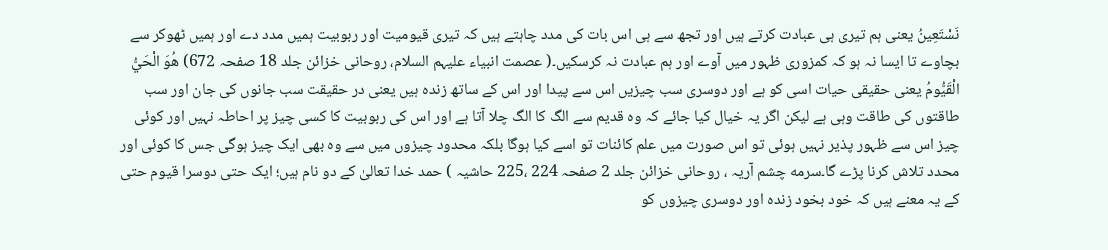نَسْتَعِينُ یعنی ہم تیری ہی عبادت کرتے ہیں اور تجھ سے ہی اس بات کی مدد چاہتے ہیں کہ تیری قیومیت اور ربوبیت ہمیں مدد دے اور ہمیں ٹھوکر سے بچاوے تا ایسا نہ ہو کہ کمزوری ظہور میں آوے اور ہم عبادت نہ کرسکیں۔( عصمت انبیاء علیہم السلام، روحانی خزائن جلد 18 صفحہ 672) هُوَ الْحَيُّ الْقَيُّومُ یعنی حقیقی حیات اسی کو ہے اور دوسری سب چیزیں اس سے پیدا اور اس کے ساتھ زندہ ہیں یعنی در حقیقت سب جانوں کی جان اور سب طاقتوں کی طاقت وہی ہے لیکن اگر یہ خیال کیا جائے کہ وہ قدیم سے الگ کا الگ چلا آتا ہے اور اس کی ربوبیت کا کسی چیز پر احاطہ نہیں اور کوئی چیز اس سے ظہور پذیر نہیں ہوئی تو اس صورت میں علم کائنات تو اسے کیا ہوگا بلکہ محدود چیزوں میں سے وہ بھی ایک چیز ہوگی جس کا کوئی اور محدد تلاش کرنا پڑے گا۔سرمه چشم آریہ ، روحانی خزائن جلد 2 صفحہ 224 ،225 حاشیہ ) حمد خدا تعالیٰ کے دو نام ہیں؛ ایک حتی دوسرا قیوم حتی کے یہ معنے ہیں کہ خود بخود زندہ اور دوسری چیزوں کو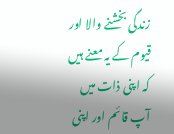زندگی بخشنے والا اور قیوم کے یہ معنے ہیں کہ اپنی ذات میں آپ قائم اور اپنی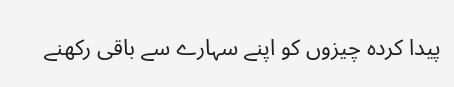پیدا کردہ چیزوں کو اپنے سہارے سے باقی رکھنے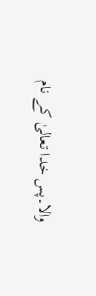والا۔پس خدا تعالیٰ کے نام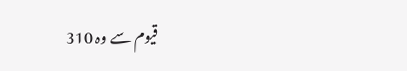قیوم سے وہ 310